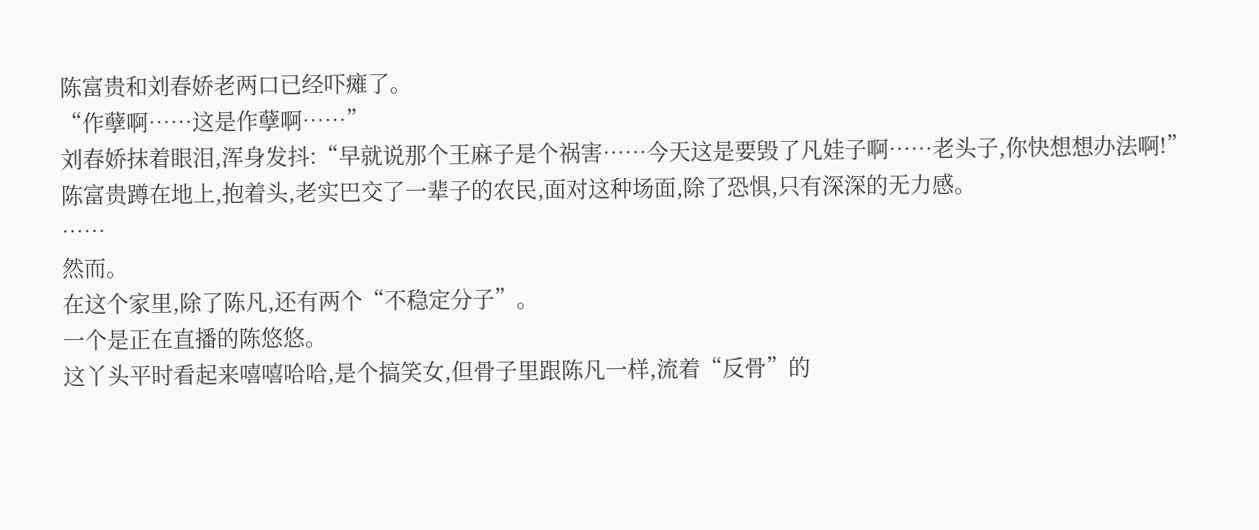陈富贵和刘春娇老两口已经吓瘫了。
“作孽啊……这是作孽啊……”
刘春娇抹着眼泪,浑身发抖:“早就说那个王麻子是个祸害……今天这是要毁了凡娃子啊……老头子,你快想想办法啊!”
陈富贵蹲在地上,抱着头,老实巴交了一辈子的农民,面对这种场面,除了恐惧,只有深深的无力感。
……
然而。
在这个家里,除了陈凡,还有两个“不稳定分子”。
一个是正在直播的陈悠悠。
这丫头平时看起来嘻嘻哈哈,是个搞笑女,但骨子里跟陈凡一样,流着“反骨”的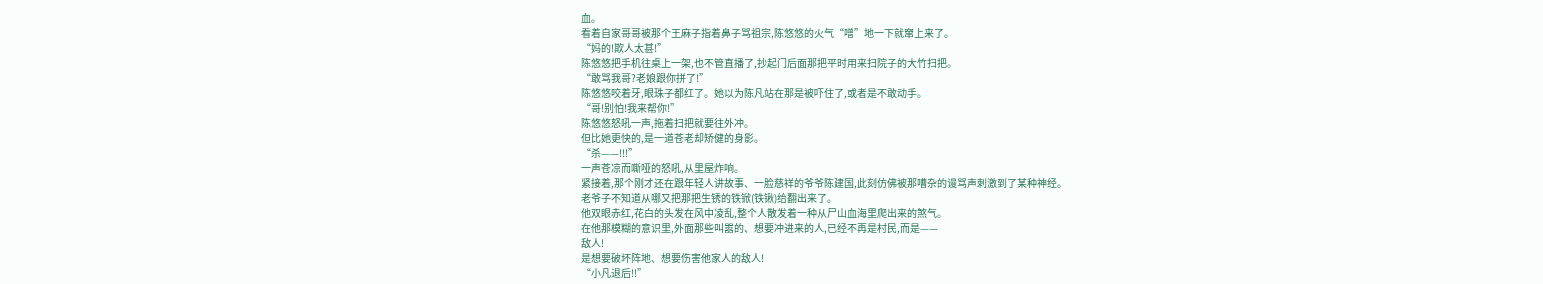血。
看着自家哥哥被那个王麻子指着鼻子骂祖宗,陈悠悠的火气“噌”地一下就窜上来了。
“妈的!欺人太甚!”
陈悠悠把手机往桌上一架,也不管直播了,抄起门后面那把平时用来扫院子的大竹扫把。
“敢骂我哥?老娘跟你拼了!”
陈悠悠咬着牙,眼珠子都红了。她以为陈凡站在那是被吓住了,或者是不敢动手。
“哥!别怕!我来帮你!”
陈悠悠怒吼一声,拖着扫把就要往外冲。
但比她更快的,是一道苍老却矫健的身影。
“杀——!!!”
一声苍凉而嘶哑的怒吼,从里屋炸响。
紧接着,那个刚才还在跟年轻人讲故事、一脸慈祥的爷爷陈建国,此刻仿佛被那嘈杂的谩骂声刺激到了某种神经。
老爷子不知道从哪又把那把生锈的铁锨(铁锹)给翻出来了。
他双眼赤红,花白的头发在风中凌乱,整个人散发着一种从尸山血海里爬出来的煞气。
在他那模糊的意识里,外面那些叫嚣的、想要冲进来的人,已经不再是村民,而是——
敌人!
是想要破坏阵地、想要伤害他家人的敌人!
“小凡退后!!”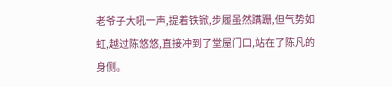老爷子大吼一声,提着铁锨,步履虽然蹒跚,但气势如虹,越过陈悠悠,直接冲到了堂屋门口,站在了陈凡的身侧。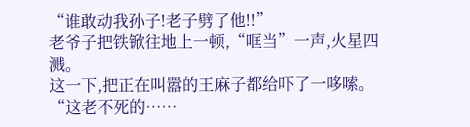“谁敢动我孙子!老子劈了他!!”
老爷子把铁锨往地上一顿,“哐当”一声,火星四溅。
这一下,把正在叫嚣的王麻子都给吓了一哆嗦。
“这老不死的……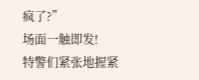疯了?”
场面一触即发!
特警们紧张地握紧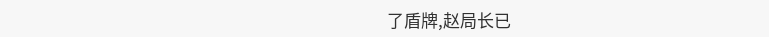了盾牌,赵局长已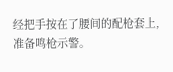经把手按在了腰间的配枪套上,准备鸣枪示警。